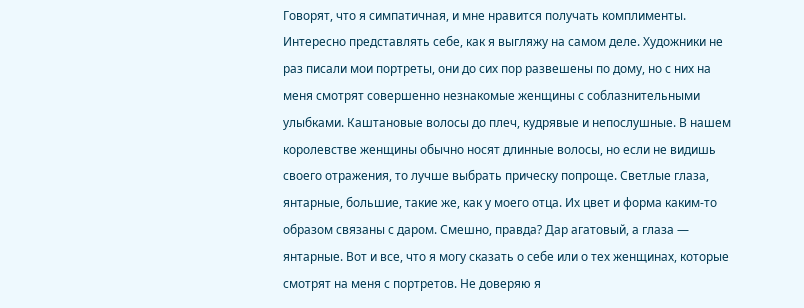Говорят, что я симпатичная, и мне нравится получать комплименты. Интересно представлять себе, как я выгляжу на самом деле. Художники не раз писали мои портреты, они до сих пор развешены по дому, но с них на меня смотрят совершенно незнакомые женщины с соблазнительными улыбками. Каштановые волосы до плеч, кудрявые и непослушные. В нашем королевстве женщины обычно носят длинные волосы, но если не видишь своего отражения, то лучше выбрать прическу попроще. Светлые глаза, янтарные, большие, такие же, как у моего отца. Их цвет и форма каким-то образом связаны с даром. Смешно, правда? Дар агатовый, а глаза — янтарные. Вот и все, что я могу сказать о себе или о тех женщинах, которые смотрят на меня с портретов. Не доверяю я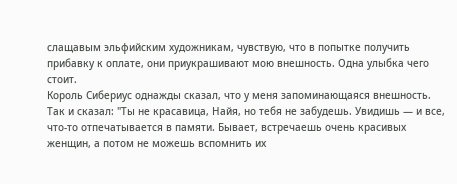слащавым эльфийским художникам, чувствую, что в попытке получить прибавку к оплате, они приукрашивают мою внешность. Одна улыбка чего стоит.
Король Сибериус однажды сказал, что у меня запоминающаяся внешность. Так и сказал: "Ты не красавица, Найя, но тебя не забудешь. Увидишь — и все, что-то отпечатывается в памяти. Бывает, встречаешь очень красивых женщин, а потом не можешь вспомнить их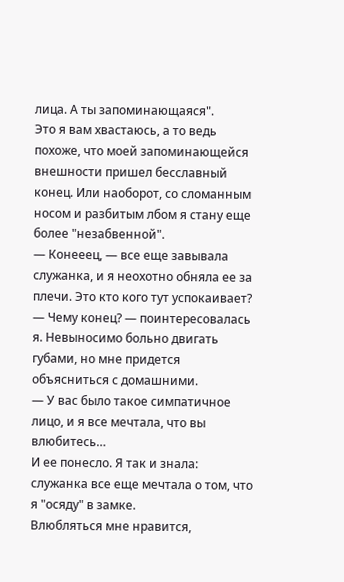лица. А ты запоминающаяся".
Это я вам хвастаюсь, а то ведь похоже, что моей запоминающейся внешности пришел бесславный конец. Или наоборот, со сломанным носом и разбитым лбом я стану еще более "незабвенной".
— Конееец, — все еще завывала служанка, и я неохотно обняла ее за плечи. Это кто кого тут успокаивает?
— Чему конец? — поинтересовалась я. Невыносимо больно двигать губами, но мне придется объясниться с домашними.
— У вас было такое симпатичное лицо, и я все мечтала, что вы влюбитесь…
И ее понесло. Я так и знала: служанка все еще мечтала о том, что я "осяду" в замке.
Влюбляться мне нравится,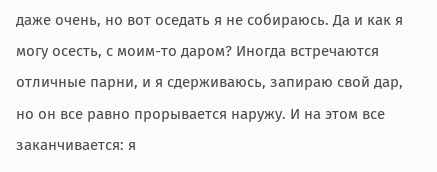даже очень, но вот оседать я не собираюсь. Да и как я могу осесть, с моим-то даром? Иногда встречаются отличные парни, и я сдерживаюсь, запираю свой дар, но он все равно прорывается наружу. И на этом все заканчивается: я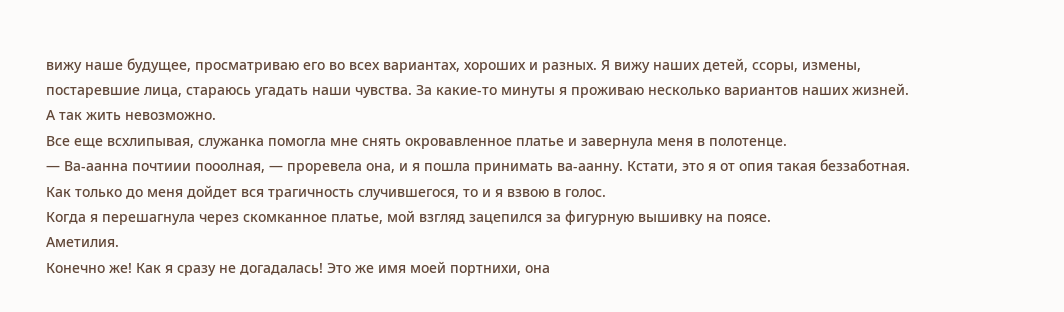вижу наше будущее, просматриваю его во всех вариантах, хороших и разных. Я вижу наших детей, ссоры, измены, постаревшие лица, стараюсь угадать наши чувства. За какие-то минуты я проживаю несколько вариантов наших жизней. А так жить невозможно.
Все еще всхлипывая, служанка помогла мне снять окровавленное платье и завернула меня в полотенце.
— Ва-аанна почтиии пооолная, — проревела она, и я пошла принимать ва-аанну. Кстати, это я от опия такая беззаботная. Как только до меня дойдет вся трагичность случившегося, то и я взвою в голос.
Когда я перешагнула через скомканное платье, мой взгляд зацепился за фигурную вышивку на поясе.
Аметилия.
Конечно же! Как я сразу не догадалась! Это же имя моей портнихи, она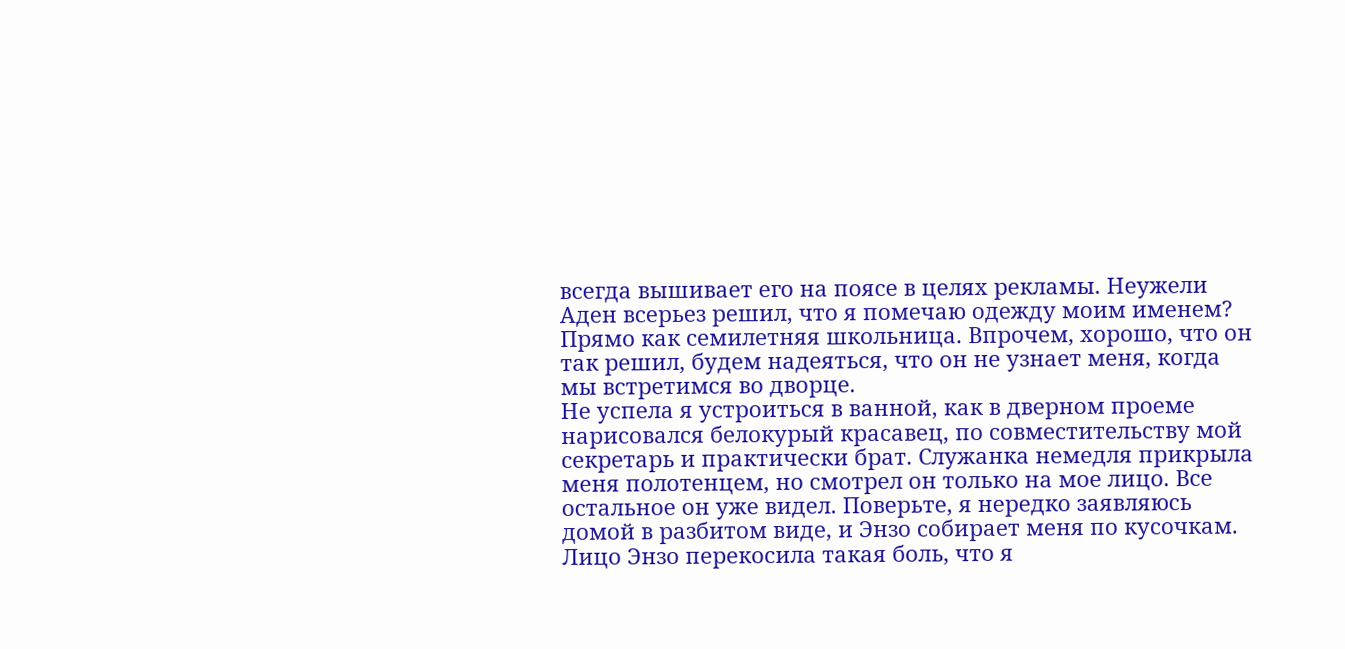всегда вышивает его на поясе в целях рекламы. Неужели Аден всерьез решил, что я помечаю одежду моим именем? Прямо как семилетняя школьница. Впрочем, хорошо, что он так решил, будем надеяться, что он не узнает меня, когда мы встретимся во дворце.
Не успела я устроиться в ванной, как в дверном проеме нарисовался белокурый красавец, по совместительству мой секретарь и практически брат. Служанка немедля прикрыла меня полотенцем, но смотрел он только на мое лицо. Все остальное он уже видел. Поверьте, я нередко заявляюсь домой в разбитом виде, и Энзо собирает меня по кусочкам.
Лицо Энзо перекосила такая боль, что я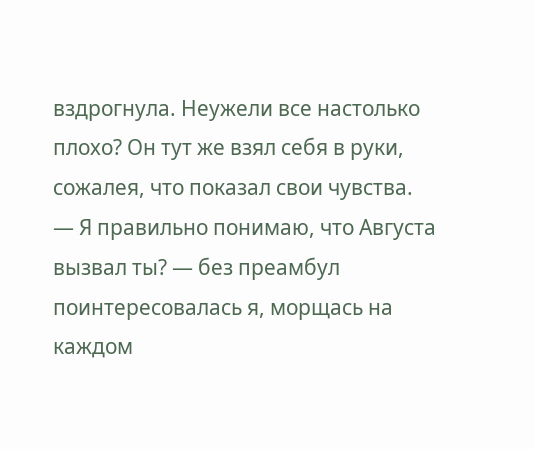вздрогнула. Неужели все настолько плохо? Он тут же взял себя в руки, сожалея, что показал свои чувства.
— Я правильно понимаю, что Августа вызвал ты? — без преамбул поинтересовалась я, морщась на каждом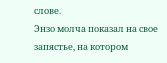слове.
Энзо молча показал на свое запястье, на котором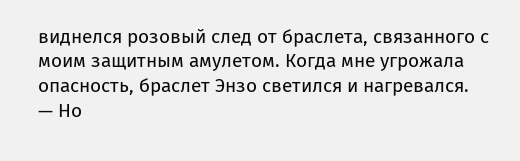виднелся розовый след от браслета, связанного с моим защитным амулетом. Когда мне угрожала опасность, браслет Энзо светился и нагревался.
— Но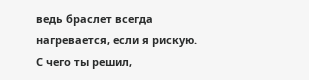ведь браслет всегда нагревается, если я рискую. С чего ты решил,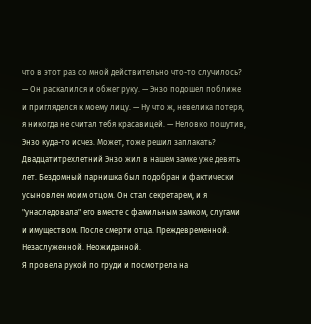что в этот раз со мной действительно что-то случилось?
— Он раскалился и обжег руку. — Энзо подошел поближе и пригляделся к моему лицу. — Ну что ж, невелика потеря, я никогда не считал тебя красавицей. — Неловко пошутив, Энзо куда-то исчез. Может, тоже решил заплакать?
Двадцатитрехлетний Энзо жил в нашем замке уже девять лет. Бездомный парнишка был подобран и фактически усыновлен моим отцом. Он стал секретарем, и я "унаследовала" его вместе с фамильным замком, слугами и имуществом. После смерти отца. Преждевременной. Незаслуженной. Неожиданной.
Я провела рукой по груди и посмотрела на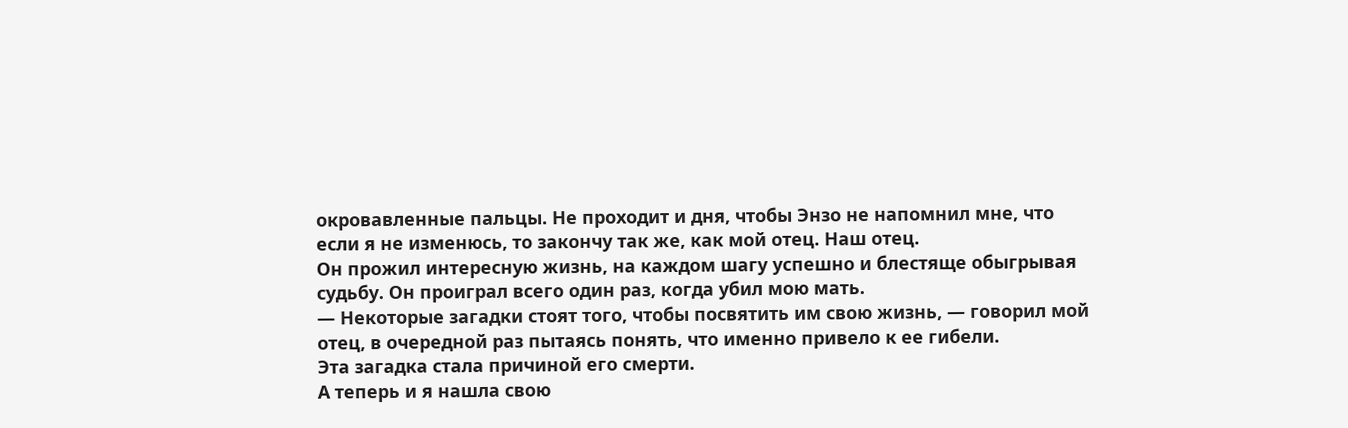окровавленные пальцы. Не проходит и дня, чтобы Энзо не напомнил мне, что если я не изменюсь, то закончу так же, как мой отец. Наш отец.
Он прожил интересную жизнь, на каждом шагу успешно и блестяще обыгрывая судьбу. Он проиграл всего один раз, когда убил мою мать.
— Некоторые загадки стоят того, чтобы посвятить им свою жизнь, — говорил мой отец, в очередной раз пытаясь понять, что именно привело к ее гибели.
Эта загадка стала причиной его смерти.
А теперь и я нашла свою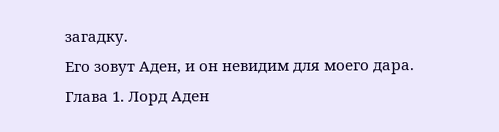загадку.
Его зовут Аден, и он невидим для моего дара.
Глава 1. Лорд Аден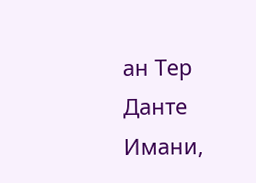ан Тер Данте Имани,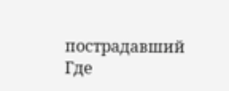пострадавший
Где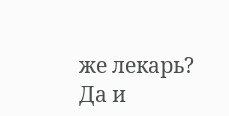же лекарь? Да и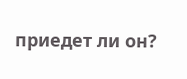приедет ли он?